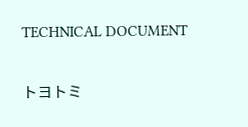TECHNICAL DOCUMENT

トヨトミ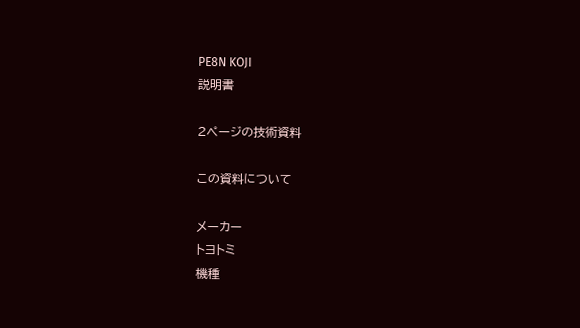PE8N KOJI
説明書

2ページの技術資料

この資料について

メーカー
トヨトミ
機種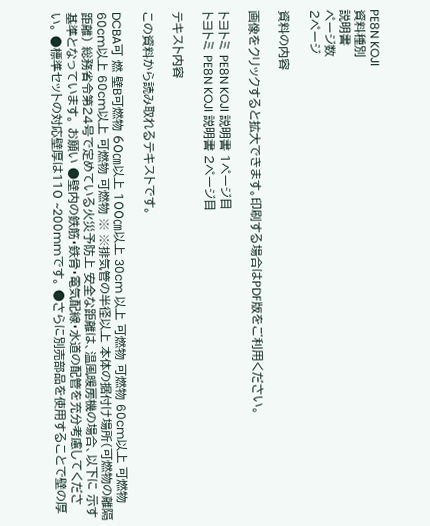PE8N KOJI
資料種別
説明書
ページ数
2ページ

資料の内容

画像をクリックすると拡大できます。印刷する場合はPDF版をご利用ください。

トヨトミ PE8N KOJI 説明書 1ページ目
トヨトミ PE8N KOJI 説明書 2ページ目

テキスト内容

この資料から読み取れるテキストです。

DCBA可 燃 壁B可燃物 60㎝以上 100㎝以上 30cm 以上 可燃物 可燃物 60cm以上 可燃物 60cm以上 60cm以上 可燃物 可燃物 ※ ※排気管の半径以上 本体の据付け場所(可燃物の離隔距離) 総務省令第24号で定めている火災予防上 安全な距離は、温風暖房機の場合、以下に 示す基準となっています。 お願い ●壁内の鉄筋・鉄骨・電気配線・水道の配管を充分考慮してください。 ●標準セットの対応壁厚は110 ~200mmです。 ●さらに別売部品を使用することで壁の厚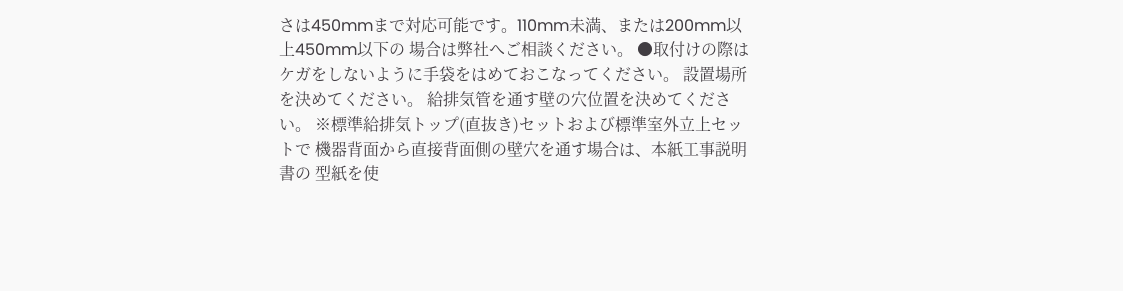さは450mmまで対応可能です。110mm未満、または200mm以上450mm以下の 場合は弊社へご相談ください。 ●取付けの際はケガをしないように手袋をはめておこなってください。 設置場所を決めてください。 給排気管を通す壁の穴位置を決めてください。 ※標準給排気トップ(直抜き)セットおよび標準室外立上セットで 機器背面から直接背面側の壁穴を通す場合は、本紙工事説明書の 型紙を使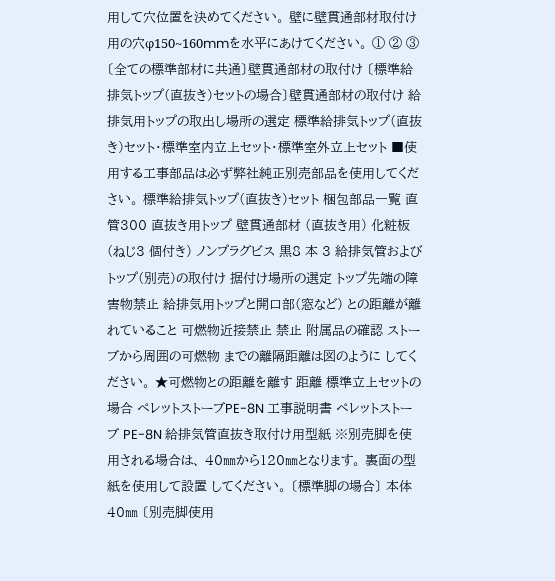用して穴位置を決めてください。 壁に壁貫通部材取付け用の穴φ150~160mmを水平にあけてください。 ① ② ③ 〔全ての標準部材に共通〕壁貫通部材の取付け 〔標準給排気トップ(直抜き)セットの場合〕壁貫通部材の取付け 給排気用トップの取出し場所の選定 標準給排気トップ(直抜き)セット・標準室内立上セット・標準室外立上セット ■使用する工事部品は必ず弊社純正別売部品を使用してください。 標準給排気トップ(直抜き)セット 梱包部品一覧 直管300 直抜き用トップ 壁貫通部材 (直抜き用) 化粧板 (ねじ3 個付き) ノンプラグビス 黒8 本 3 給排気管およびトップ(別売)の取付け 据付け場所の選定 トップ先端の障害物禁止 給排気用トップと開口部(窓など) との距離が離れていること 可燃物近接禁止 禁止 附属品の確認 ストーブから周囲の可燃物 までの離隔距離は図のように してください。 ★可燃物との距離を離す 距離 標準立上セットの場合 ペレットストーブPE-8N 工事説明書 ペレットストーブ PE-8N 給排気管直抜き取付け用型紙 ※別売脚を使用される場合は、 40㎜から120㎜となります。 裏面の型紙を使用して設置 してください。 〔標準脚の場合〕 本体 40㎜ 〔別売脚使用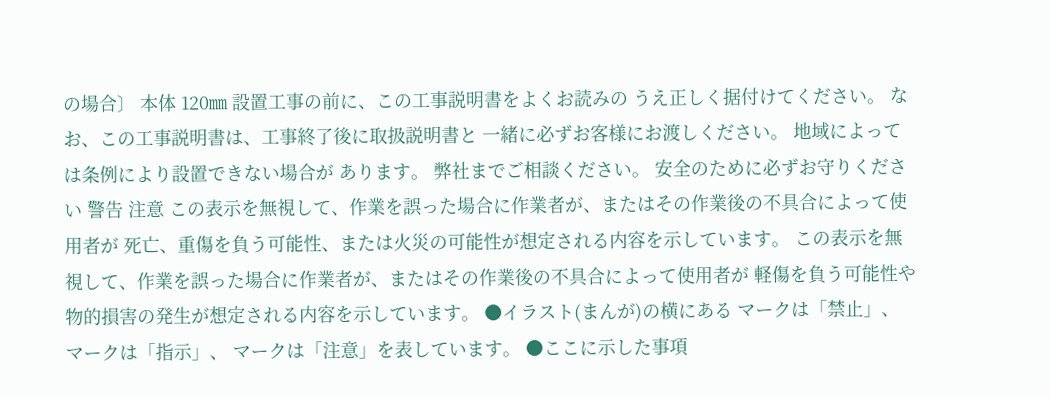の場合〕 本体 120㎜ 設置工事の前に、この工事説明書をよくお読みの うえ正しく据付けてください。 なお、この工事説明書は、工事終了後に取扱説明書と 一緒に必ずお客様にお渡しください。 地域によっては条例により設置できない場合が あります。 弊社までご相談ください。 安全のために必ずお守りください 警告 注意 この表示を無視して、作業を誤った場合に作業者が、またはその作業後の不具合によって使用者が 死亡、重傷を負う可能性、または火災の可能性が想定される内容を示しています。 この表示を無視して、作業を誤った場合に作業者が、またはその作業後の不具合によって使用者が 軽傷を負う可能性や物的損害の発生が想定される内容を示しています。 ●イラスト(まんが)の横にある マークは「禁止」、 マークは「指示」、 マークは「注意」を表しています。 ●ここに示した事項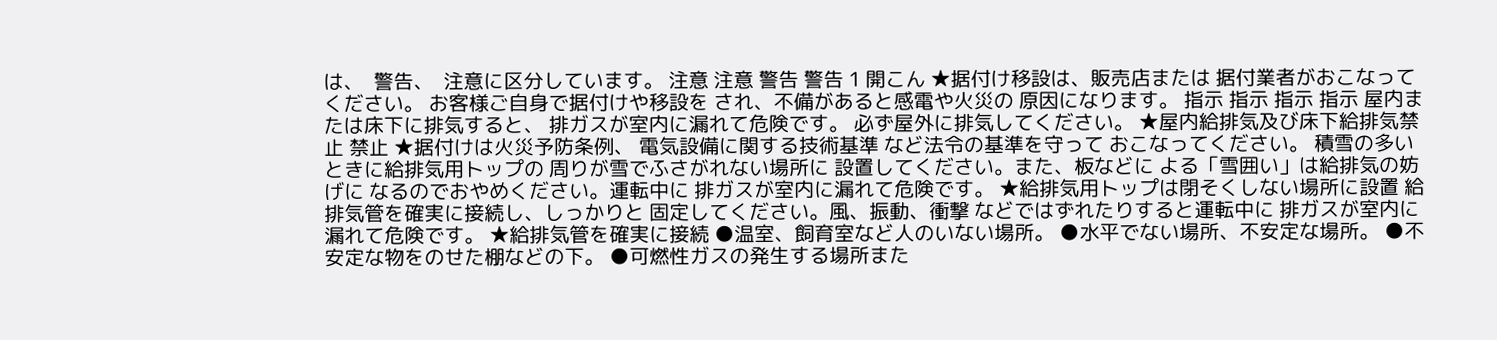は、  警告、  注意に区分しています。 注意 注意 警告 警告 1 開こん ★据付け移設は、販売店または 据付業者がおこなって ください。 お客様ご自身で据付けや移設を され、不備があると感電や火災の 原因になります。 指示 指示 指示 指示 屋内または床下に排気すると、 排ガスが室内に漏れて危険です。 必ず屋外に排気してください。 ★屋内給排気及び床下給排気禁止 禁止 ★据付けは火災予防条例、 電気設備に関する技術基準 など法令の基準を守って おこなってください。 積雪の多いときに給排気用トップの 周りが雪でふさがれない場所に 設置してください。また、板などに よる「雪囲い」は給排気の妨げに なるのでおやめください。運転中に 排ガスが室内に漏れて危険です。 ★給排気用トップは閉そくしない場所に設置 給排気管を確実に接続し、しっかりと 固定してください。風、振動、衝撃 などではずれたりすると運転中に 排ガスが室内に漏れて危険です。 ★給排気管を確実に接続 ●温室、飼育室など人のいない場所。 ●水平でない場所、不安定な場所。 ●不安定な物をのせた棚などの下。 ●可燃性ガスの発生する場所また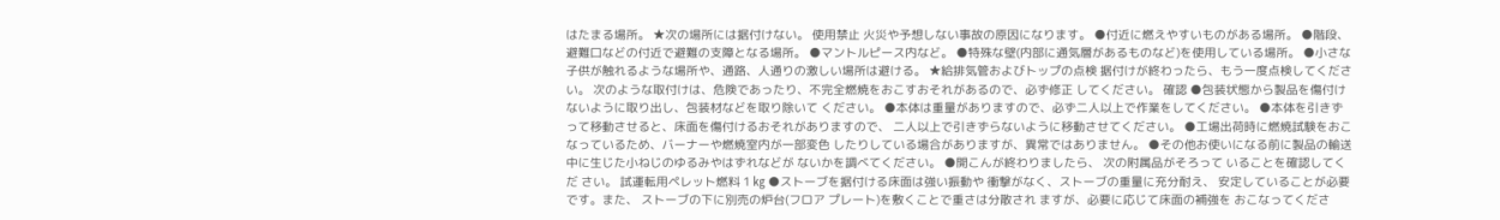はたまる場所。 ★次の場所には据付けない。 使用禁止 火災や予想しない事故の原因になります。 ●付近に燃えやすいものがある場所。 ●階段、避難口などの付近で避難の支障となる場所。 ●マントルピース内など。 ●特殊な壁(内部に通気層があるものなど)を使用している場所。 ●小さな子供が触れるような場所や、通路、人通りの激しい場所は避ける。 ★給排気管およびトップの点検 据付けが終わったら、もう一度点検してください。 次のような取付けは、危険であったり、不完全燃焼をおこすおそれがあるので、必ず修正 してください。 確認 ●包装状態から製品を傷付けないように取り出し、包装材などを取り除いて ください。 ●本体は重量がありますので、必ず二人以上で作業をしてください。 ●本体を引きずって移動させると、床面を傷付けるおそれがありますので、 二人以上で引きずらないように移動させてください。 ●工場出荷時に燃焼試験をおこなっているため、バーナーや燃焼室内が一部変色 したりしている場合がありますが、異常ではありません。 ●その他お使いになる前に製品の輸送中に生じた小ねじのゆるみやはずれなどが ないかを調べてください。 ●開こんが終わりましたら、 次の附属品がそろって いることを確認してくだ さい。 試運転用ペレット燃料 1 ㎏ ●ストーブを据付ける床面は強い振動や 衝撃がなく、ストーブの重量に充分耐え、 安定していることが必要です。また、 ストーブの下に別売の炉台(フロア プレート)を敷くことで重さは分散され ますが、必要に応じて床面の補強を おこなってくださ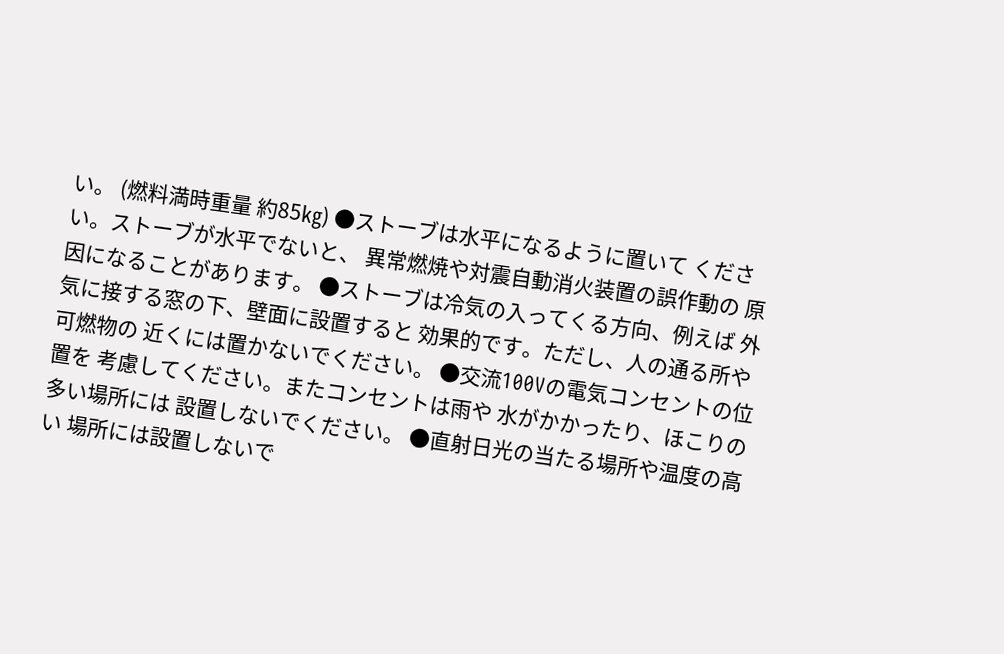い。 (燃料満時重量 約85㎏) ●ストーブは水平になるように置いて ください。ストーブが水平でないと、 異常燃焼や対震自動消火装置の誤作動の 原因になることがあります。 ●ストーブは冷気の入ってくる方向、例えば 外気に接する窓の下、壁面に設置すると 効果的です。ただし、人の通る所や可燃物の 近くには置かないでください。 ●交流100Vの電気コンセントの位置を 考慮してください。またコンセントは雨や 水がかかったり、ほこりの多い場所には 設置しないでください。 ●直射日光の当たる場所や温度の高い 場所には設置しないで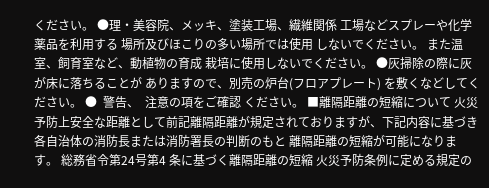ください。 ●理・美容院、メッキ、塗装工場、繊維関係 工場などスプレーや化学薬品を利用する 場所及びほこりの多い場所では使用 しないでください。 また温室、飼育室など、動植物の育成 栽培に使用しないでください。 ●灰掃除の際に灰が床に落ちることが ありますので、別売の炉台(フロアプレート) を敷くなどしてください。 ●  警告、  注意の項をご確認 ください。 ■離隔距離の短縮について 火災予防上安全な距離として前記離隔距離が規定されておりますが、下記内容に基づき各自治体の消防長または消防署長の判断のもと 離隔距離の短縮が可能になります。 総務省令第24号第4 条に基づく離隔距離の短縮 火災予防条例に定める規定の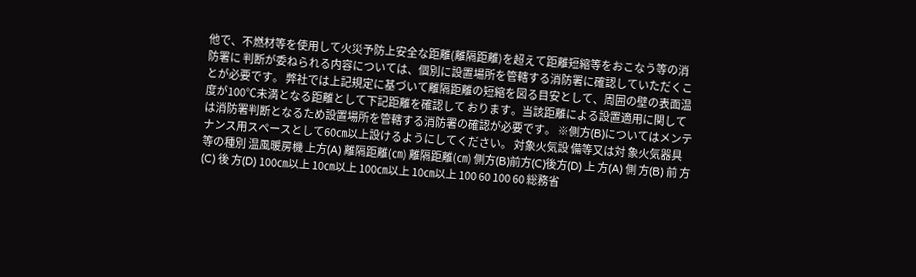他で、不燃材等を使用して火災予防上安全な距離(離隔距離)を超えて距離短縮等をおこなう等の消防署に 判断が委ねられる内容については、個別に設置場所を管轄する消防署に確認していただくことが必要です。 弊社では上記規定に基づいて離隔距離の短縮を図る目安として、周囲の壁の表面温度が100℃未満となる距離として下記距離を確認して おります。当該距離による設置適用に関しては消防署判断となるため設置場所を管轄する消防署の確認が必要です。 ※側方(B)についてはメンテナンス用スペースとして60㎝以上設けるようにしてください。 対象火気設 備等又は対 象火気器具 等の種別 温風暖房機 上方(A) 離隔距離(㎝) 離隔距離(㎝) 側方(B)前方(C)後方(D) 上 方(A) 側 方(B) 前 方(C) 後 方(D) 100㎝以上 10㎝以上 100㎝以上 10㎝以上 100 60 100 60 総務省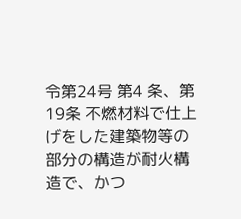令第24号 第4 条、第19条 不燃材料で仕上げをした建築物等の部分の構造が耐火構造で、かつ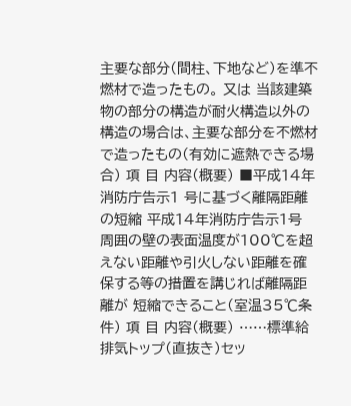主要な部分(間柱、下地など)を準不燃材で造ったもの。 又は 当該建築物の部分の構造が耐火構造以外の構造の場合は、主要な部分を不燃材で造ったもの(有効に遮熱できる場合) 項 目 内容(概要) ■平成14年消防庁告示1 号に基づく離隔距離の短縮 平成14年消防庁告示1号 周囲の壁の表面温度が100℃を超えない距離や引火しない距離を確保する等の措置を講じれば離隔距離が 短縮できること(室温35℃条件) 項 目 内容(概要) ……標準給排気トップ(直抜き)セッ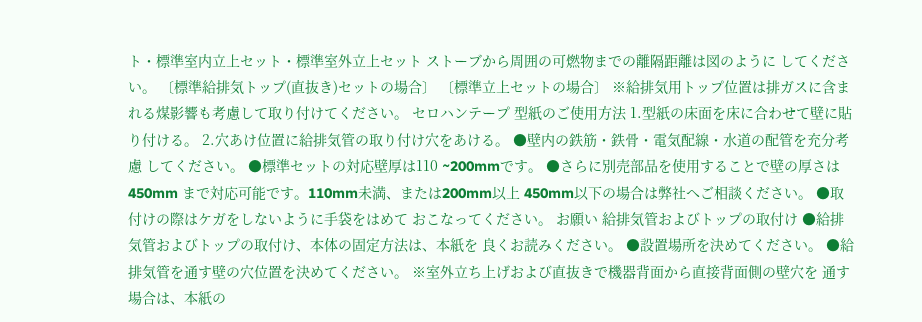ト・標準室内立上セット・標準室外立上セット ストーブから周囲の可燃物までの離隔距離は図のように してください。 〔標準給排気トップ(直抜き)セットの場合〕 〔標準立上セットの場合〕 ※給排気用トップ位置は排ガスに含まれる煤影響も考慮して取り付けてください。 セロハンテープ 型紙のご使用方法 1.型紙の床面を床に合わせて壁に貼り付ける。 2.穴あけ位置に給排気管の取り付け穴をあける。 ●壁内の鉄筋・鉄骨・電気配線・水道の配管を充分考慮 してください。 ●標準セットの対応壁厚は110 ~200mmです。 ●さらに別売部品を使用することで壁の厚さは450mm まで対応可能です。110mm未満、または200mm以上 450mm以下の場合は弊社へご相談ください。 ●取付けの際はケガをしないように手袋をはめて おこなってください。 お願い 給排気管およびトップの取付け ●給排気管およびトップの取付け、本体の固定方法は、本紙を 良くお読みください。 ●設置場所を決めてください。 ●給排気管を通す壁の穴位置を決めてください。 ※室外立ち上げおよび直抜きで機器背面から直接背面側の壁穴を 通す場合は、本紙の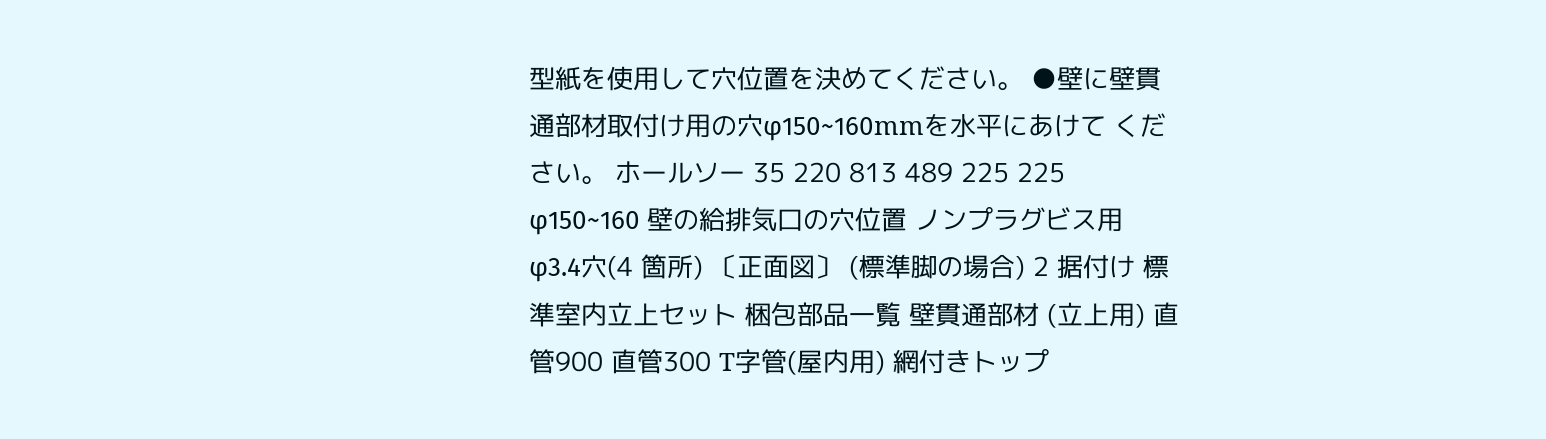型紙を使用して穴位置を決めてください。 ●壁に壁貫通部材取付け用の穴φ150~160mmを水平にあけて ください。 ホールソー 35 220 813 489 225 225 φ150~160 壁の給排気口の穴位置 ノンプラグビス用 φ3.4穴(4 箇所) 〔正面図〕 (標準脚の場合) 2 据付け 標準室内立上セット 梱包部品一覧 壁貫通部材 (立上用) 直管900 直管300 T字管(屋内用) 網付きトップ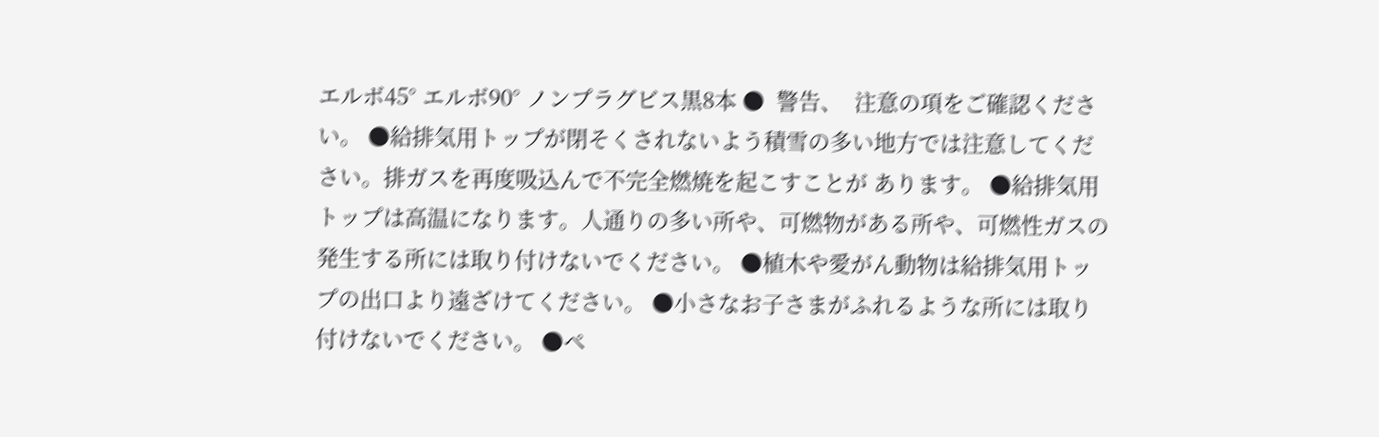エルボ45° エルボ90° ノンプラグビス黒8本 ●  警告、  注意の項をご確認ください。 ●給排気用トップが閉そくされないよう積雪の多い地方では注意してください。排ガスを再度吸込んで不完全燃焼を起こすことが あります。 ●給排気用トップは高温になります。人通りの多い所や、可燃物がある所や、可燃性ガスの発生する所には取り付けないでください。 ●植木や愛がん動物は給排気用トップの出口より遠ざけてください。 ●小さなお子さまがふれるような所には取り付けないでください。 ●ペ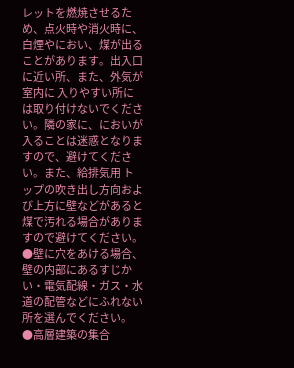レットを燃焼させるため、点火時や消火時に、白煙やにおい、煤が出ることがあります。出入口に近い所、また、外気が室内に 入りやすい所には取り付けないでください。隣の家に、においが入ることは迷惑となりますので、避けてください。また、給排気用 トップの吹き出し方向および上方に壁などがあると煤で汚れる場合がありますので避けてください。 ●壁に穴をあける場合、壁の内部にあるすじかい・電気配線・ガス・水道の配管などにふれない所を選んでください。 ●高層建築の集合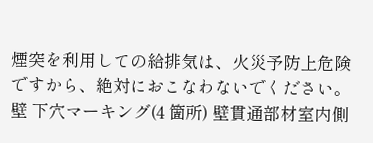煙突を利用しての給排気は、火災予防上危険ですから、絶対におこなわないでください。 壁 下穴マーキング(4 箇所) 壁貫通部材室内側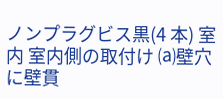ノンプラグビス黒(4 本) 室内 室内側の取付け ⒜壁穴に壁貫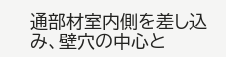通部材室内側を差し込み、壁穴の中心と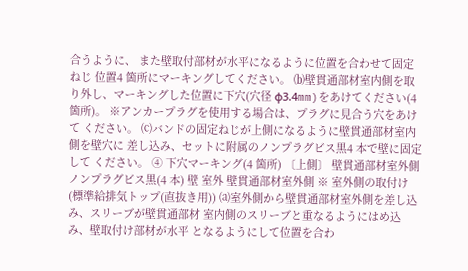合うように、 また壁取付部材が水平になるように位置を合わせて固定ねじ 位置4 箇所にマーキングしてください。 ⒝壁貫通部材室内側を取り外し、マーキングした位置に下穴(穴径 φ3.4mm)をあけてください(4 箇所)。 ※アンカープラグを使用する場合は、プラグに見合う穴をあけて ください。 ⒞バンドの固定ねじが上側になるように壁貫通部材室内側を壁穴に 差し込み、セットに附属のノンプラグビス黒4 本で壁に固定して ください。 ④ 下穴マーキング(4 箇所) 〔上側〕 壁貫通部材室外側 ノンプラグビス黒(4 本) 壁 室外 壁貫通部材室外側 ※ 室外側の取付け(標準給排気トップ(直抜き用)) ⒜室外側から壁貫通部材室外側を差し込み、スリーブが壁貫通部材 室内側のスリーブと重なるようにはめ込み、壁取付け部材が水平 となるようにして位置を合わ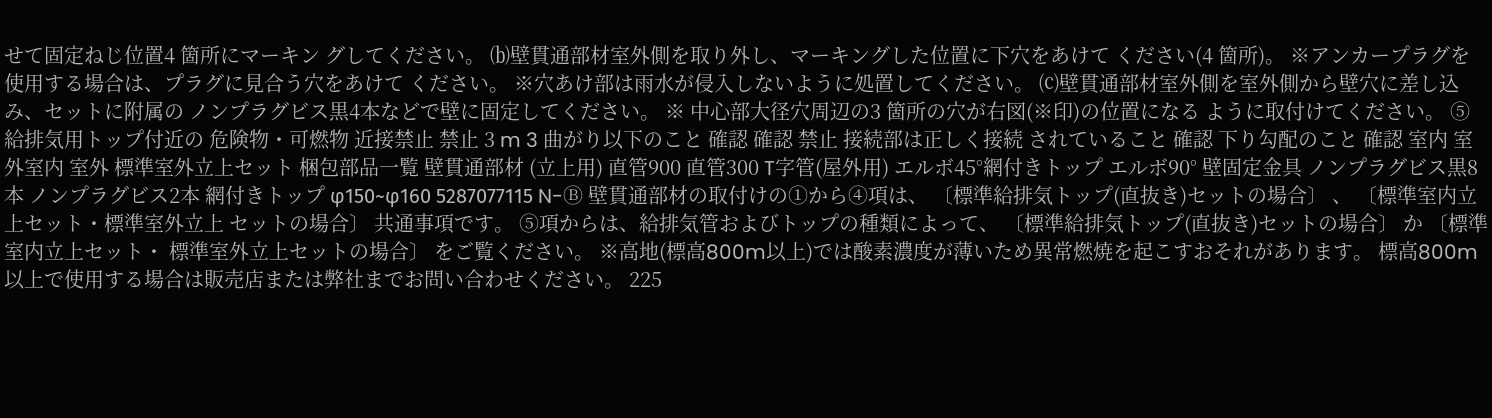せて固定ねじ位置4 箇所にマーキン グしてください。 ⒝壁貫通部材室外側を取り外し、マーキングした位置に下穴をあけて ください(4 箇所)。 ※アンカープラグを使用する場合は、プラグに見合う穴をあけて ください。 ※穴あけ部は雨水が侵入しないように処置してください。 ⒞壁貫通部材室外側を室外側から壁穴に差し込み、セットに附属の ノンプラグビス黒4本などで壁に固定してください。 ※ 中心部大径穴周辺の3 箇所の穴が右図(※印)の位置になる ように取付けてください。 ⑤ 給排気用トップ付近の 危険物・可燃物 近接禁止 禁止 3 m 3 曲がり以下のこと 確認 確認 禁止 接続部は正しく接続 されていること 確認 下り勾配のこと 確認 室内 室外室内 室外 標準室外立上セット 梱包部品一覧 壁貫通部材 (立上用) 直管900 直管300 T字管(屋外用) エルボ45°網付きトップ エルボ90° 壁固定金具 ノンプラグビス黒8本 ノンプラグビス2本 網付きトップ φ150~φ160 5287077115 N-Ⓑ 壁貫通部材の取付けの①から④項は、 〔標準給排気トップ(直抜き)セットの場合〕 、 〔標準室内立上セット・標準室外立上 セットの場合〕 共通事項です。 ⑤項からは、給排気管およびトップの種類によって、 〔標準給排気トップ(直抜き)セットの場合〕 か 〔標準室内立上セット・ 標準室外立上セットの場合〕 をご覧ください。 ※高地(標高800m以上)では酸素濃度が薄いため異常燃焼を起こすおそれがあります。 標高800m以上で使用する場合は販売店または弊社までお問い合わせください。 225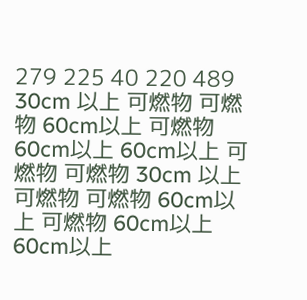279 225 40 220 489 30cm 以上 可燃物 可燃物 60cm以上 可燃物 60cm以上 60cm以上 可燃物 可燃物 30cm 以上 可燃物 可燃物 60cm以上 可燃物 60cm以上 60cm以上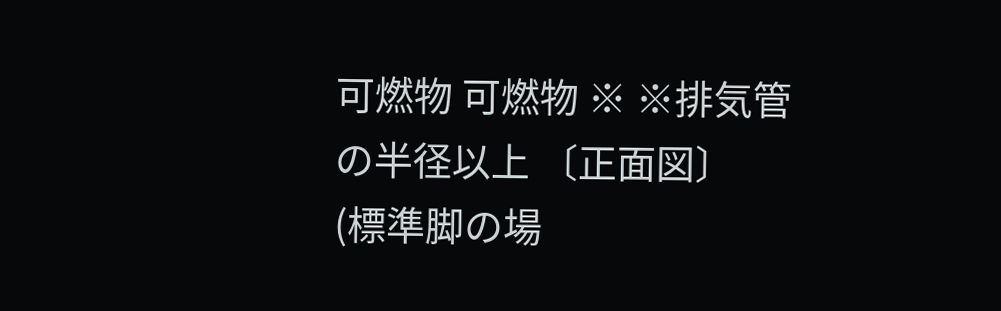可燃物 可燃物 ※ ※排気管の半径以上 〔正面図〕 (標準脚の場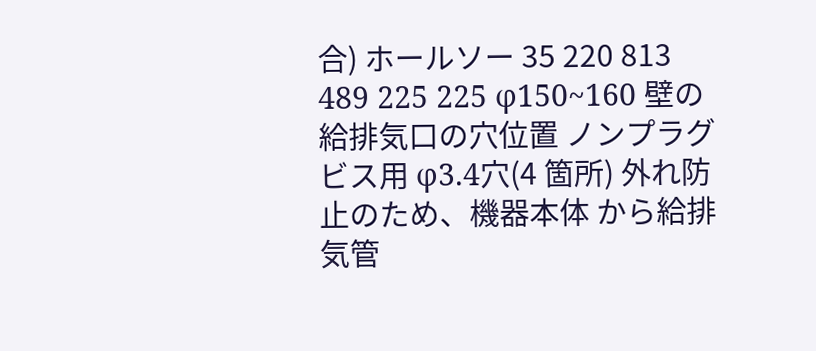合) ホールソー 35 220 813 489 225 225 φ150~160 壁の給排気口の穴位置 ノンプラグビス用 φ3.4穴(4 箇所) 外れ防止のため、機器本体 から給排気管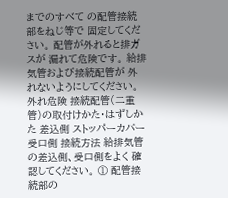までのすべて の配管接続部をねじ等で 固定してください。 配管が外れると排ガスが 漏れて危険です。 給排気管および接続配管が 外れないようにしてください。 外れ危険 接続配管(二重管)の取付けかた・はずしかた 差込側 ストッパーカバー 受口側 接続方法 給排気管の差込側、受口側をよく 確認してください。 ① 配管接続部の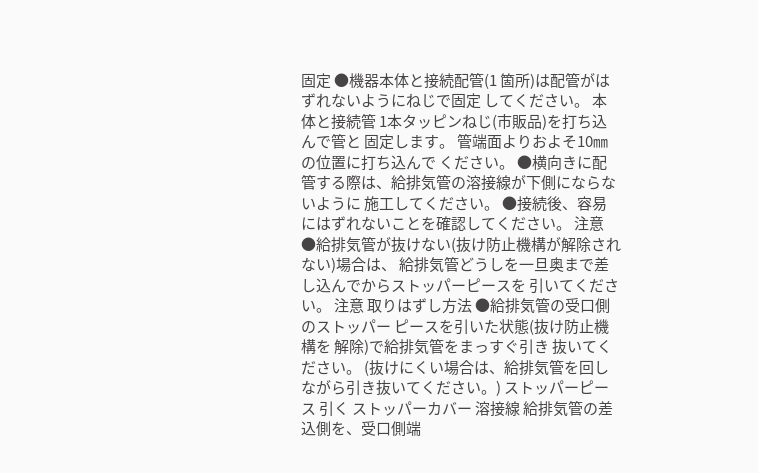固定 ●機器本体と接続配管(1 箇所)は配管がはずれないようにねじで固定 してください。 本体と接続管 1本タッピンねじ(市販品)を打ち込んで管と 固定します。 管端面よりおよそ10㎜の位置に打ち込んで ください。 ●横向きに配管する際は、給排気管の溶接線が下側にならないように 施工してください。 ●接続後、容易にはずれないことを確認してください。 注意 ●給排気管が抜けない(抜け防止機構が解除されない)場合は、 給排気管どうしを一旦奥まで差し込んでからストッパーピースを 引いてください。 注意 取りはずし方法 ●給排気管の受口側のストッパー ピースを引いた状態(抜け防止機構を 解除)で給排気管をまっすぐ引き 抜いてください。 (抜けにくい場合は、給排気管を回し ながら引き抜いてください。) ストッパーピース 引く ストッパーカバー 溶接線 給排気管の差込側を、受口側端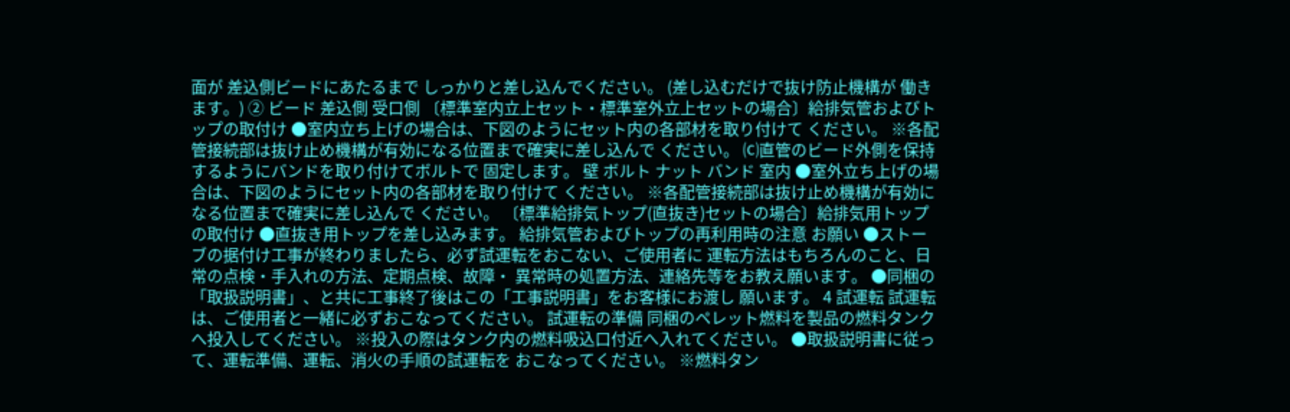面が 差込側ビードにあたるまで しっかりと差し込んでください。 (差し込むだけで抜け防止機構が 働きます。) ② ビード 差込側 受口側 〔標準室内立上セット・標準室外立上セットの場合〕給排気管およびトップの取付け ●室内立ち上げの場合は、下図のようにセット内の各部材を取り付けて ください。 ※各配管接続部は抜け止め機構が有効になる位置まで確実に差し込んで ください。 ⒞直管のビード外側を保持するようにバンドを取り付けてボルトで 固定します。 壁 ボルト ナット バンド 室内 ●室外立ち上げの場合は、下図のようにセット内の各部材を取り付けて ください。 ※各配管接続部は抜け止め機構が有効になる位置まで確実に差し込んで ください。 〔標準給排気トップ(直抜き)セットの場合〕給排気用トップの取付け ●直抜き用トップを差し込みます。 給排気管およびトップの再利用時の注意 お願い ●ストーブの据付け工事が終わりましたら、必ず試運転をおこない、ご使用者に 運転方法はもちろんのこと、日常の点検・手入れの方法、定期点検、故障・ 異常時の処置方法、連絡先等をお教え願います。 ●同梱の「取扱説明書」、と共に工事終了後はこの「工事説明書」をお客様にお渡し 願います。 4 試運転 試運転は、ご使用者と一緒に必ずおこなってください。 試運転の準備 同梱のペレット燃料を製品の燃料タンクへ投入してください。 ※投入の際はタンク内の燃料吸込口付近へ入れてください。 ●取扱説明書に従って、運転準備、運転、消火の手順の試運転を おこなってください。 ※燃料タン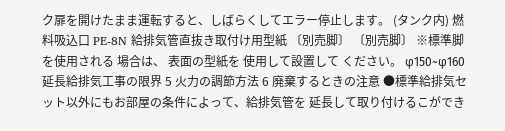ク扉を開けたまま運転すると、しばらくしてエラー停止します。 (タンク内) 燃料吸込口 PE-8N 給排気管直抜き取付け用型紙 〔別売脚〕 〔別売脚〕 ※標準脚を使用される 場合は、 表面の型紙を 使用して設置して ください。 φ150~φ160 延長給排気工事の限界 5 火力の調節方法 6 廃棄するときの注意 ●標準給排気セット以外にもお部屋の条件によって、給排気管を 延長して取り付けるこができ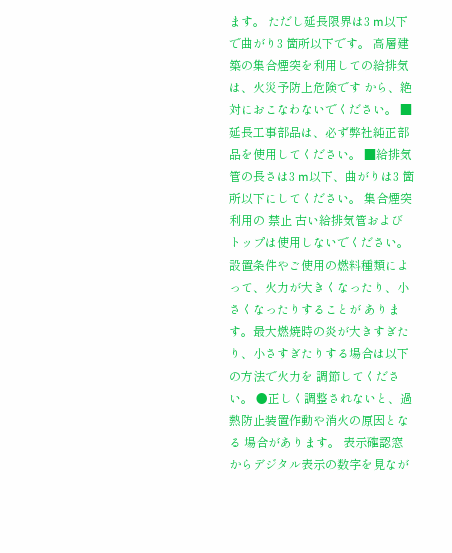ます。 ただし延長限界は3 m以下で曲がり3 箇所以下です。 高層建築の集合煙突を利用しての給排気は、火災予防上危険です から、絶対におこなわないでください。 ■延長工事部品は、必ず弊社純正部品を使用してください。 ■給排気管の長さは3 m以下、曲がりは3 箇所以下にしてください。 集合煙突利用の 禁止 古い給排気管およびトップは使用しないでください。 設置条件やご使用の燃料種類によって、火力が大きくなったり、小さくなったりすることが あります。最大燃焼時の炎が大きすぎたり、小さすぎたりする場合は以下の方法で火力を 調節してください。 ●正しく調整されないと、過熱防止装置作動や消火の原因となる 場合があります。 表示確認窓からデジタル表示の数字を見なが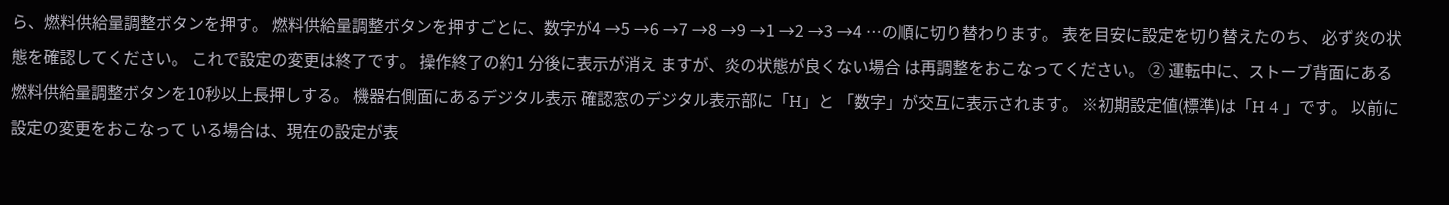ら、燃料供給量調整ボタンを押す。 燃料供給量調整ボタンを押すごとに、数字が4 →5 →6 →7 →8 →9 →1 →2 →3 →4 …の順に切り替わります。 表を目安に設定を切り替えたのち、 必ず炎の状態を確認してください。 これで設定の変更は終了です。 操作終了の約1 分後に表示が消え ますが、炎の状態が良くない場合 は再調整をおこなってください。 ② 運転中に、ストーブ背面にある燃料供給量調整ボタンを10秒以上長押しする。 機器右側面にあるデジタル表示 確認窓のデジタル表示部に「H」と 「数字」が交互に表示されます。 ※初期設定値(標準)は「H 4 」です。 以前に設定の変更をおこなって いる場合は、現在の設定が表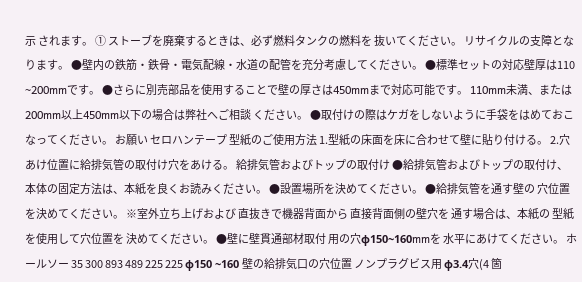示 されます。 ① ストーブを廃棄するときは、必ず燃料タンクの燃料を 抜いてください。 リサイクルの支障となります。 ●壁内の鉄筋・鉄骨・電気配線・水道の配管を充分考慮してください。 ●標準セットの対応壁厚は110 ~200mmです。 ●さらに別売部品を使用することで壁の厚さは450mmまで対応可能です。 110mm未満、または200mm以上450mm以下の場合は弊社へご相談 ください。 ●取付けの際はケガをしないように手袋をはめておこなってください。 お願い セロハンテープ 型紙のご使用方法 1.型紙の床面を床に合わせて壁に貼り付ける。 2.穴あけ位置に給排気管の取付け穴をあける。 給排気管およびトップの取付け ●給排気管およびトップの取付け、本体の固定方法は、本紙を良くお読みください。 ●設置場所を決めてください。 ●給排気管を通す壁の 穴位置を決めてください。 ※室外立ち上げおよび 直抜きで機器背面から 直接背面側の壁穴を 通す場合は、本紙の 型紙を使用して穴位置を 決めてください。 ●壁に壁貫通部材取付 用の穴φ150~160mmを 水平にあけてください。 ホールソー 35 300 893 489 225 225 φ150 ~160 壁の給排気口の穴位置 ノンプラグビス用 φ3.4穴(4 箇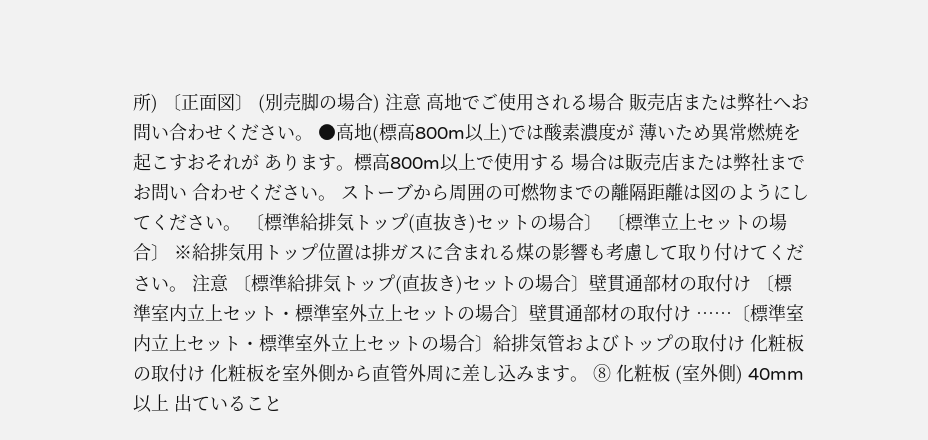所) 〔正面図〕 (別売脚の場合) 注意 高地でご使用される場合 販売店または弊社へお問い合わせください。 ●高地(標高800m以上)では酸素濃度が 薄いため異常燃焼を起こすおそれが あります。標高800m以上で使用する 場合は販売店または弊社までお問い 合わせください。 ストーブから周囲の可燃物までの離隔距離は図のようにしてください。 〔標準給排気トップ(直抜き)セットの場合〕 〔標準立上セットの場合〕 ※給排気用トップ位置は排ガスに含まれる煤の影響も考慮して取り付けてください。 注意 〔標準給排気トップ(直抜き)セットの場合〕壁貫通部材の取付け 〔標準室内立上セット・標準室外立上セットの場合〕壁貫通部材の取付け ……〔標準室内立上セット・標準室外立上セットの場合〕給排気管およびトップの取付け 化粧板の取付け 化粧板を室外側から直管外周に差し込みます。 ⑧ 化粧板 (室外側) 40mm以上 出ていること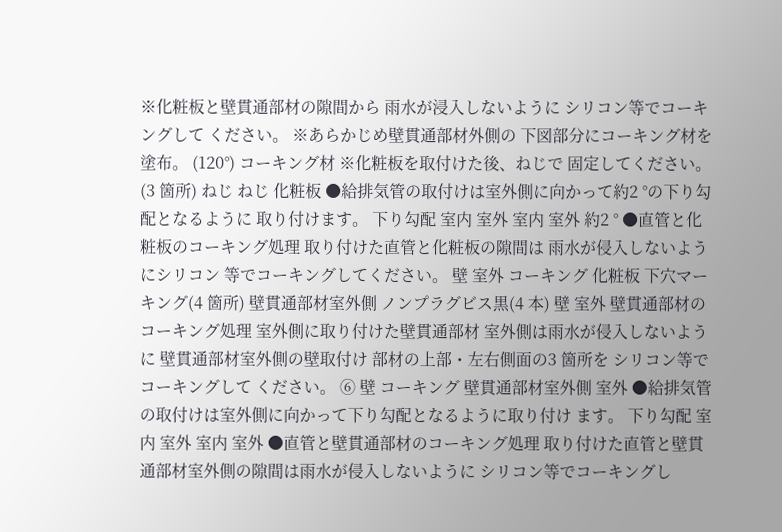※化粧板と壁貫通部材の隙間から 雨水が浸入しないように シリコン等でコーキングして ください。 ※あらかじめ壁貫通部材外側の 下図部分にコーキング材を 塗布。 (120°) コーキング材 ※化粧板を取付けた後、ねじで 固定してください。 (3 箇所) ねじ ねじ 化粧板 ●給排気管の取付けは室外側に向かって約2 °の下り勾配となるように 取り付けます。 下り勾配 室内 室外 室内 室外 約2 ° ●直管と化粧板のコーキング処理 取り付けた直管と化粧板の隙間は 雨水が侵入しないようにシリコン 等でコーキングしてください。 壁 室外 コーキング 化粧板 下穴マーキング(4 箇所) 壁貫通部材室外側 ノンプラグビス黒(4 本) 壁 室外 壁貫通部材のコーキング処理 室外側に取り付けた壁貫通部材 室外側は雨水が侵入しないように 壁貫通部材室外側の壁取付け 部材の上部・左右側面の3 箇所を シリコン等でコーキングして ください。 ⑥ 壁 コーキング 壁貫通部材室外側 室外 ●給排気管の取付けは室外側に向かって下り勾配となるように取り付け ます。 下り勾配 室内 室外 室内 室外 ●直管と壁貫通部材のコーキング処理 取り付けた直管と壁貫通部材室外側の隙間は雨水が侵入しないように シリコン等でコーキングし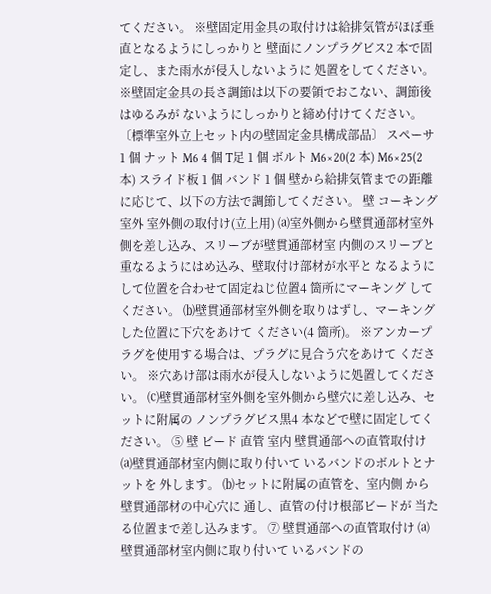てください。 ※壁固定用金具の取付けは給排気管がほぼ垂直となるようにしっかりと 壁面にノンプラグビス2 本で固定し、また雨水が侵入しないように 処置をしてください。 ※壁固定金具の長さ調節は以下の要領でおこない、調節後はゆるみが ないようにしっかりと締め付けてください。 〔標準室外立上セット内の壁固定金具構成部品〕 スペーサ 1 個 ナット M6 4 個 T足 1 個 ボルト M6×20(2 本) M6×25(2 本) スライド板 1 個 バンド 1 個 壁から給排気管までの距離に応じて、以下の方法で調節してください。 壁 コーキング 室外 室外側の取付け(立上用) ⒜室外側から壁貫通部材室外側を差し込み、スリーブが壁貫通部材室 内側のスリーブと重なるようにはめ込み、壁取付け部材が水平と なるようにして位置を合わせて固定ねじ位置4 箇所にマーキング してください。 ⒝壁貫通部材室外側を取りはずし、マーキングした位置に下穴をあけて ください(4 箇所)。 ※アンカープラグを使用する場合は、プラグに見合う穴をあけて ください。 ※穴あけ部は雨水が侵入しないように処置してください。 ⒞壁貫通部材室外側を室外側から壁穴に差し込み、セットに附属の ノンプラグビス黒4 本などで壁に固定してください。 ⑤ 壁 ビード 直管 室内 壁貫通部への直管取付け ⒜壁貫通部材室内側に取り付いて いるバンドのボルトとナットを 外します。 ⒝セットに附属の直管を、室内側 から壁貫通部材の中心穴に 通し、直管の付け根部ビードが 当たる位置まで差し込みます。 ⑦ 壁貫通部への直管取付け ⒜壁貫通部材室内側に取り付いて いるバンドの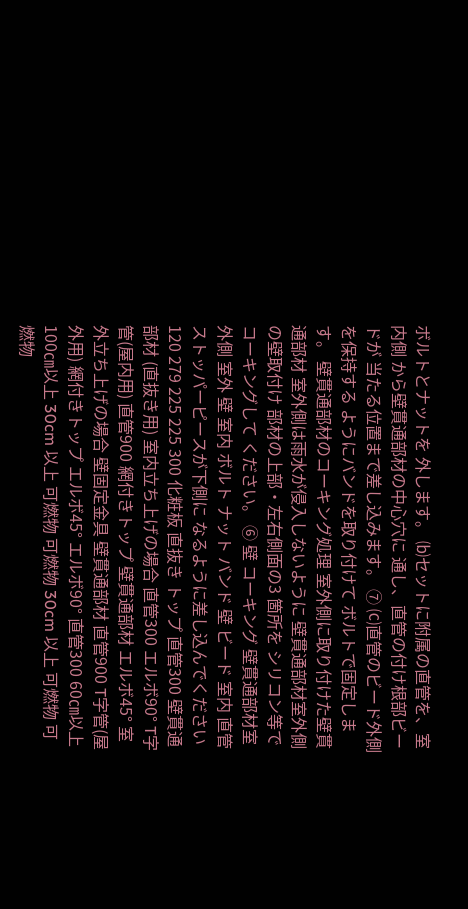ボルトとナットを 外します。 ⒝セットに附属の直管を、室内側 から壁貫通部材の中心穴に 通し、直管の付け根部ビードが 当たる位置まで差し込みます。 ⑦ ⒞直管のビード外側を保持する ようにバンドを取り付けて ボルトで固定します。 壁貫通部材のコーキング処理 室外側に取り付けた壁貫通部材 室外側は雨水が侵入しないように 壁貫通部材室外側の壁取付け 部材の上部・左右側面の3 箇所を シリコン等でコーキングして ください。 ⑥ 壁 コーキング 壁貫通部材室外側 室外 壁 室内 ボルト ナット バンド 壁 ビード 室内 直管 ストッパーピースが下側に なるように差し込んでください 120 279 225 225 300 化粧板 直抜き トップ 直管300 壁貫通部材 (直抜き用) 室内立ち上げの場合 直管300 エルボ90° T字管(屋内用) 直管900 網付きトップ 壁貫通部材 エルボ45° 室外立ち上げの場合 壁固定金具 壁貫通部材 直管900 T字管(屋外用) 網付きトップ エルボ45° エルボ90° 直管300 60㎝以上 100㎝以上 30cm 以上 可燃物 可燃物 30cm 以上 可燃物 可燃物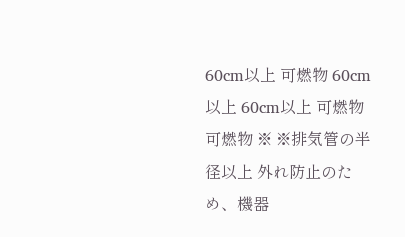60cm以上 可燃物 60cm以上 60cm以上 可燃物 可燃物 ※ ※排気管の半径以上 外れ防止のため、機器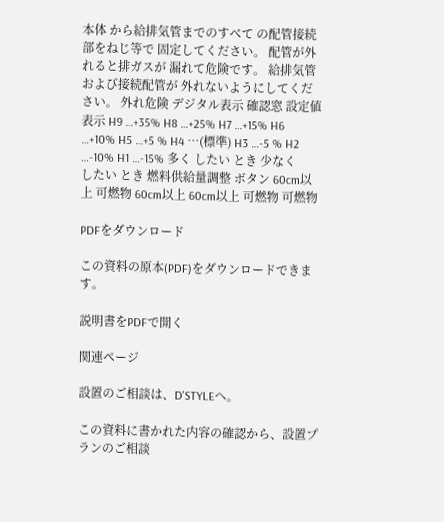本体 から給排気管までのすべて の配管接続部をねじ等で 固定してください。 配管が外れると排ガスが 漏れて危険です。 給排気管および接続配管が 外れないようにしてください。 外れ危険 デジタル表示 確認窓 設定値表示 H9 …+35% H8 …+25% H7 …+15% H6 …+10% H5 …+5 % H4 …(標準) H3 …-5 % H2 …-10% H1 …-15% 多く したい とき 少なく したい とき 燃料供給量調整 ボタン 60cm以上 可燃物 60cm以上 60cm以上 可燃物 可燃物

PDFをダウンロード

この資料の原本(PDF)をダウンロードできます。

説明書をPDFで開く

関連ページ

設置のご相談は、D'STYLEへ。

この資料に書かれた内容の確認から、設置プランのご相談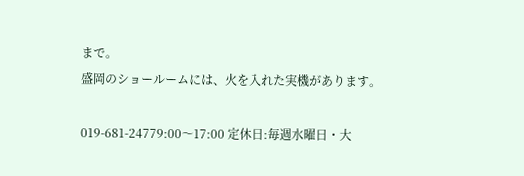まで。
盛岡のショールームには、火を入れた実機があります。

019-681-24779:00〜17:00 定休日:毎週水曜日・大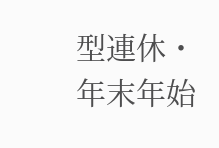型連休・年末年始